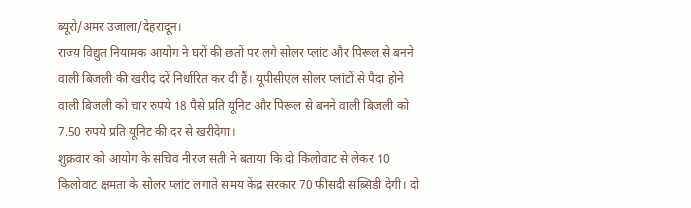ब्यूरो/अमर उजाला/देहरादून।
राज्य विद्युत नियामक आयोग ने घरों की छतों पर लगे सोलर प्लांट और पिरूल से बनने वाली बिजली की खरीद दरें निर्धारित कर दी हैं। यूपीसीएल सोलर प्लांटों से पैदा होने वाली बिजली को चार रुपये 18 पैसे प्रति यूनिट और पिरूल से बनने वाली बिजली को 7.50 रुपये प्रति यूनिट की दर से खरीदेगा।
शुक्रवार को आयोग के सचिव नीरज सती ने बताया कि दो किलोवाट से लेकर 10 किलोवाट क्षमता के सोलर प्लांट लगाते समय केंद्र सरकार 70 फीसदी सब्सिडी देगी। दो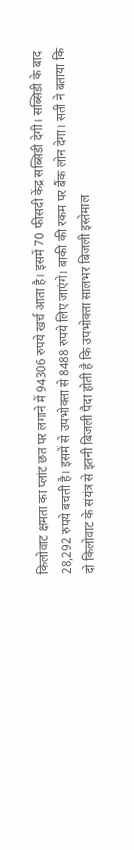किलोवाट क्षमता का प्लांट छत पर लगाने में 94306 रुपये खर्च आता है। इसमें 70 फीसदी केंद्र सब्सिडी देगी। सब्सिडी के बाद 28,292 रुपये बचती है। इसमें से उपभोक्ता से 8488 रुपये लिए जाएंगे। बाकी की रकम पर बैंक लोन देगा। सती ने बताया कि दो किलोवाट के संयंत्र से इतनी बिजली पैदा होती है कि उपभोक्ता सालभर बिजली इस्तेमाल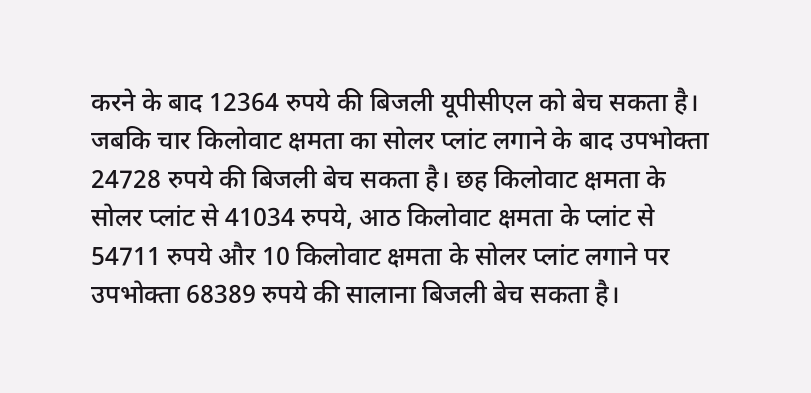करने के बाद 12364 रुपये की बिजली यूपीसीएल को बेच सकता है। जबकि चार किलोवाट क्षमता का सोलर प्लांट लगाने के बाद उपभोक्ता 24728 रुपये की बिजली बेच सकता है। छह किलोवाट क्षमता के सोलर प्लांट से 41034 रुपये, आठ किलोवाट क्षमता के प्लांट से 54711 रुपये और 10 किलोवाट क्षमता के सोलर प्लांट लगाने पर उपभोक्ता 68389 रुपये की सालाना बिजली बेच सकता है।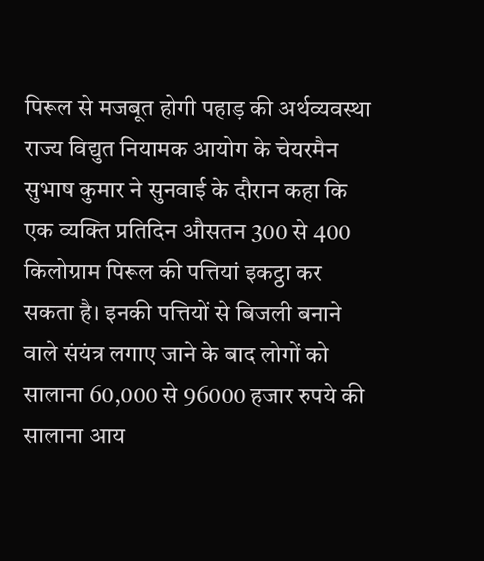पिरूल से मजबूत होगी पहाड़ की अर्थव्यवस्था
राज्य विद्युत नियामक आयोग के चेयरमैन सुभाष कुमार ने सुनवाई के दौरान कहा कि एक व्यक्ति प्रतिदिन औसतन 300 से 400 किलोग्राम पिरूल की पत्तियां इकट्ठा कर सकता है। इनकी पत्तियों से बिजली बनाने वाले संयंत्र लगाए जाने के बाद लोगों को सालाना 60,000 से 96000 हजार रुपये की सालाना आय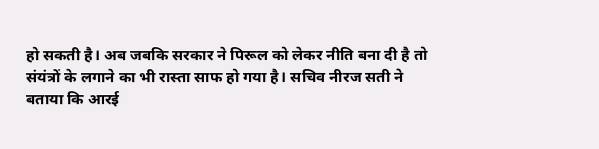हो सकती है। अब जबकि सरकार ने पिरूल को लेकर नीति बना दी है तो संयंत्रों के लगाने का भी रास्ता साफ हो गया है। सचिव नीरज सती ने बताया कि आरई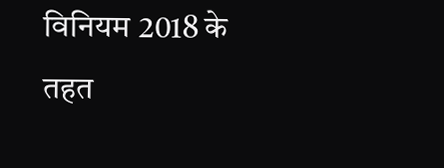विनियम 2018 के तहत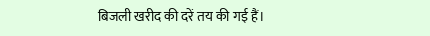बिजली खरीद की दरें तय की गई हैं।